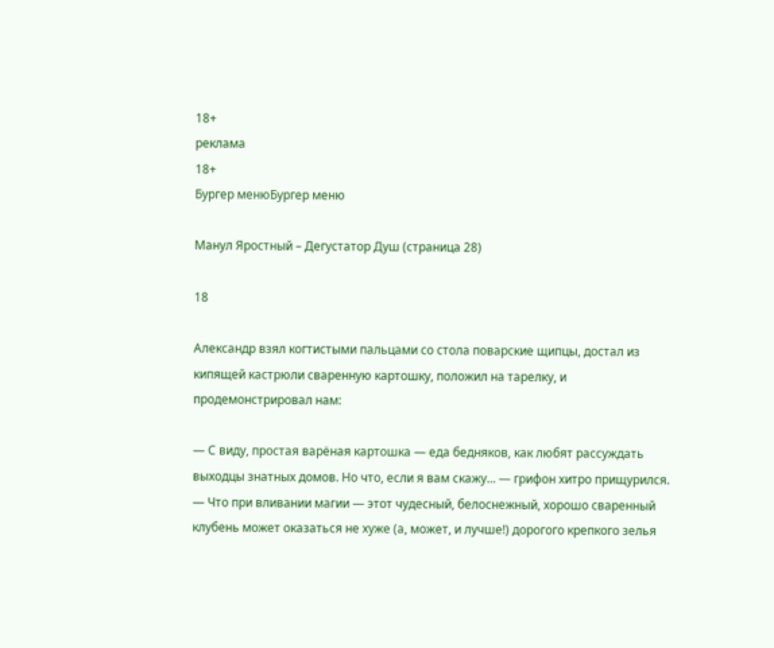18+
реклама
18+
Бургер менюБургер меню

Манул Яростный – Дегустатор Душ (страница 28)

18

Александр взял когтистыми пальцами со стола поварские щипцы, достал из кипящей кастрюли сваренную картошку, положил на тарелку, и продемонстрировал нам:

— С виду, простая варёная картошка — еда бедняков, как любят рассуждать выходцы знатных домов. Но что, если я вам скажу... — грифон хитро прищурился. — Что при вливании магии — этот чудесный, белоснежный, хорошо сваренный клубень может оказаться не хуже (а, может, и лучше!) дорогого крепкого зелья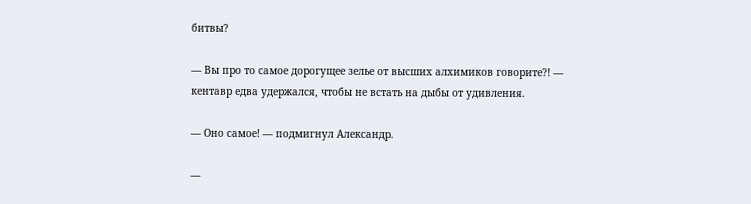битвы?

— Вы про то самое дорогущее зелье от высших алхимиков говорите?! — кентавр едва удержался, чтобы не встать на дыбы от удивления.

— Оно самое! — подмигнул Александр.

—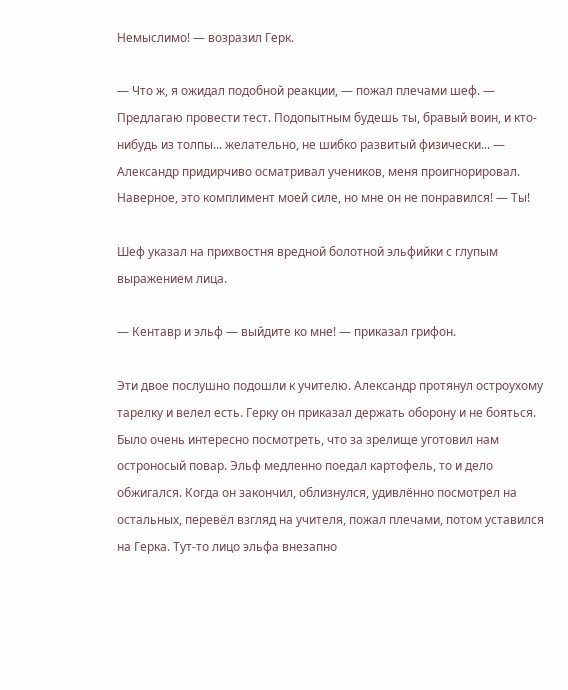Немыслимо! — возразил Герк.

— Что ж, я ожидал подобной реакции, — пожал плечами шеф. — Предлагаю провести тест. Подопытным будешь ты, бравый воин, и кто-нибудь из толпы... желательно, не шибко развитый физически... — Александр придирчиво осматривал учеников, меня проигнорировал. Наверное, это комплимент моей силе, но мне он не понравился! — Ты!

Шеф указал на прихвостня вредной болотной эльфийки с глупым выражением лица.

— Кентавр и эльф — выйдите ко мне! — приказал грифон.

Эти двое послушно подошли к учителю. Александр протянул остроухому тарелку и велел есть. Герку он приказал держать оборону и не бояться. Было очень интересно посмотреть, что за зрелище уготовил нам остроносый повар. Эльф медленно поедал картофель, то и дело обжигался. Когда он закончил, облизнулся, удивлённо посмотрел на остальных, перевёл взгляд на учителя, пожал плечами, потом уставился на Герка. Тут-то лицо эльфа внезапно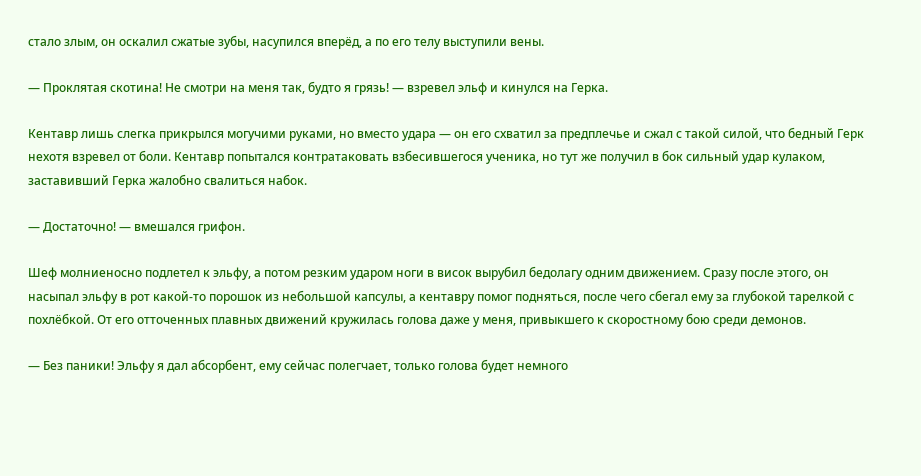стало злым, он оскалил сжатые зубы, насупился вперёд, а по его телу выступили вены.

— Проклятая скотина! Не смотри на меня так, будто я грязь! — взревел эльф и кинулся на Герка.

Кентавр лишь слегка прикрылся могучими руками, но вместо удара — он его схватил за предплечье и сжал с такой силой, что бедный Герк нехотя взревел от боли. Кентавр попытался контратаковать взбесившегося ученика, но тут же получил в бок сильный удар кулаком, заставивший Герка жалобно свалиться набок.

— Достаточно! — вмешался грифон.

Шеф молниеносно подлетел к эльфу, а потом резким ударом ноги в висок вырубил бедолагу одним движением. Сразу после этого, он насыпал эльфу в рот какой-то порошок из небольшой капсулы, а кентавру помог подняться, после чего сбегал ему за глубокой тарелкой с похлёбкой. От его отточенных плавных движений кружилась голова даже у меня, привыкшего к скоростному бою среди демонов.

— Без паники! Эльфу я дал абсорбент, ему сейчас полегчает, только голова будет немного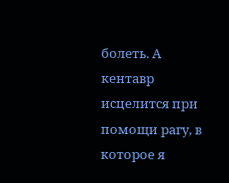болеть. А кентавр исцелится при помощи рагу, в которое я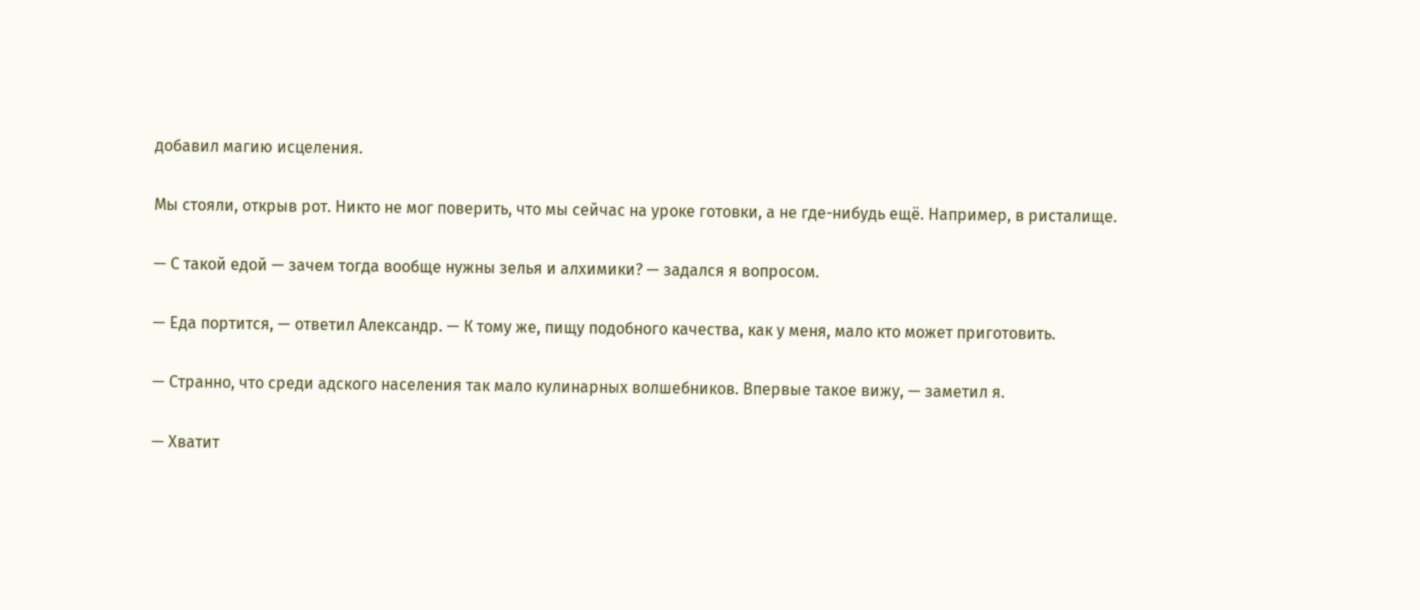добавил магию исцеления.

Мы стояли, открыв рот. Никто не мог поверить, что мы сейчас на уроке готовки, а не где-нибудь ещё. Например, в ристалище.

— С такой едой — зачем тогда вообще нужны зелья и алхимики? — задался я вопросом.

— Еда портится, — ответил Александр. — К тому же, пищу подобного качества, как у меня, мало кто может приготовить.

— Странно, что среди адского населения так мало кулинарных волшебников. Впервые такое вижу, — заметил я.

— Хватит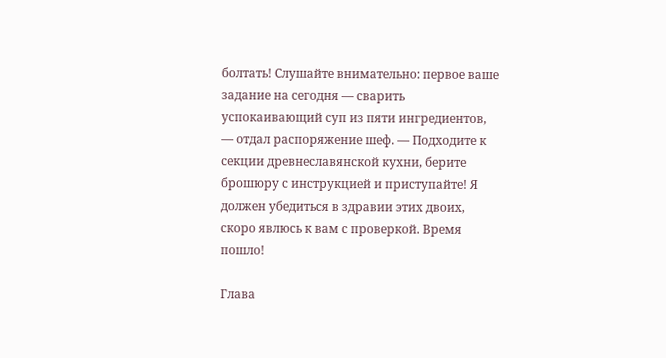болтать! Слушайте внимательно: первое ваше задание на сегодня — сварить успокаивающий суп из пяти ингредиентов, — отдал распоряжение шеф. — Подходите к секции древнеславянской кухни, берите брошюру с инструкцией и приступайте! Я должен убедиться в здравии этих двоих, скоро явлюсь к вам с проверкой. Время пошло!

Глава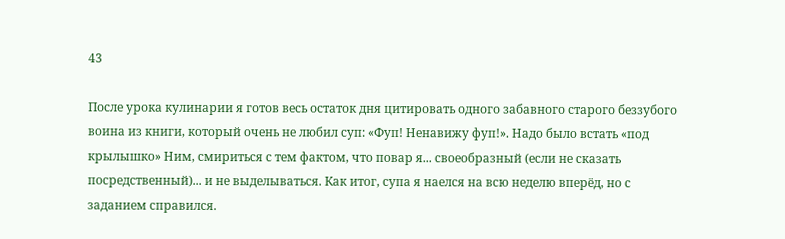43

После урока кулинарии я готов весь остаток дня цитировать одного забавного старого беззубого воина из книги, который очень не любил суп: «Фуп! Ненавижу фуп!». Надо было встать «под крылышко» Ним, смириться с тем фактом, что повар я... своеобразный (если не сказать посредственный)... и не выделываться. Как итог, супа я наелся на всю неделю вперёд, но с заданием справился.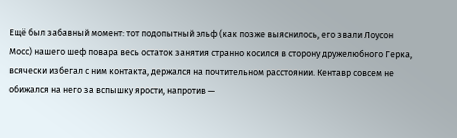Ещё был забавный момент: тот подопытный эльф (как позже выяснилось, его звали Лоусон Мосс) нашего шеф повара весь остаток занятия странно косился в сторону дружелюбного Герка, всячески избегал с ним контакта, держался на почтительном расстоянии. Кентавр совсем не обижался на него за вспышку ярости, напротив —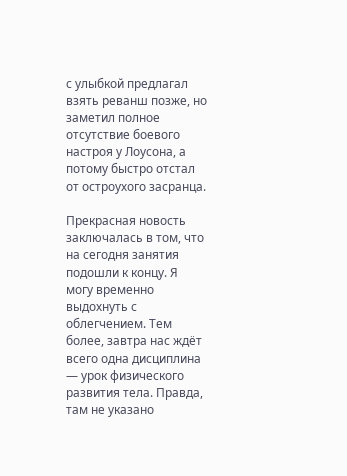с улыбкой предлагал взять реванш позже, но заметил полное отсутствие боевого настроя у Лоусона, а потому быстро отстал от остроухого засранца.

Прекрасная новость заключалась в том, что на сегодня занятия подошли к концу. Я могу временно выдохнуть с облегчением. Тем более, завтра нас ждёт всего одна дисциплина — урок физического развития тела. Правда, там не указано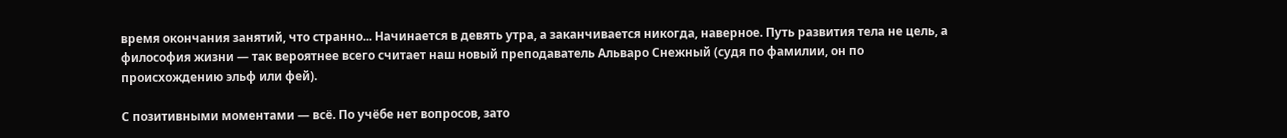время окончания занятий, что странно... Начинается в девять утра, а заканчивается никогда, наверное. Путь развития тела не цель, а философия жизни — так вероятнее всего считает наш новый преподаватель Альваро Снежный (судя по фамилии, он по происхождению эльф или фей).

С позитивными моментами — всё. По учёбе нет вопросов, зато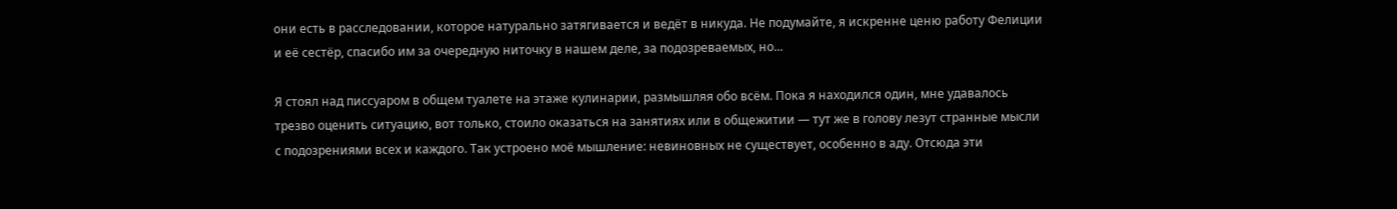они есть в расследовании, которое натурально затягивается и ведёт в никуда. Не подумайте, я искренне ценю работу Фелиции и её сестёр, спасибо им за очередную ниточку в нашем деле, за подозреваемых, но...

Я стоял над писсуаром в общем туалете на этаже кулинарии, размышляя обо всём. Пока я находился один, мне удавалось трезво оценить ситуацию, вот только, стоило оказаться на занятиях или в общежитии — тут же в голову лезут странные мысли с подозрениями всех и каждого. Так устроено моё мышление: невиновных не существует, особенно в аду. Отсюда эти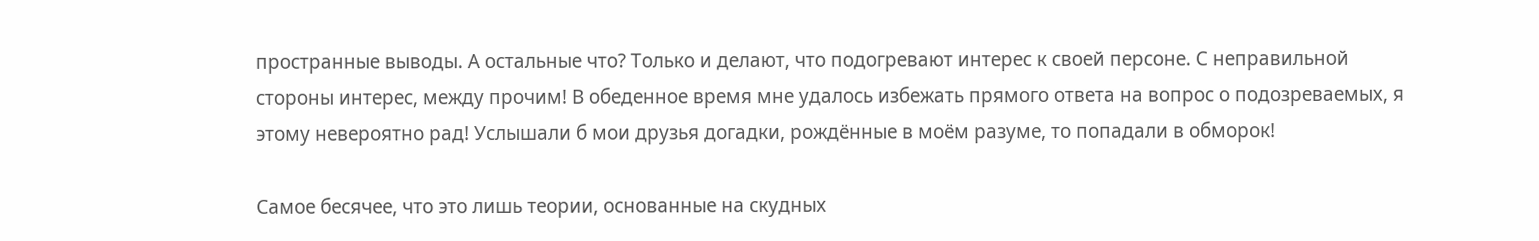пространные выводы. А остальные что? Только и делают, что подогревают интерес к своей персоне. С неправильной стороны интерес, между прочим! В обеденное время мне удалось избежать прямого ответа на вопрос о подозреваемых, я этому невероятно рад! Услышали б мои друзья догадки, рождённые в моём разуме, то попадали в обморок!

Самое бесячее, что это лишь теории, основанные на скудных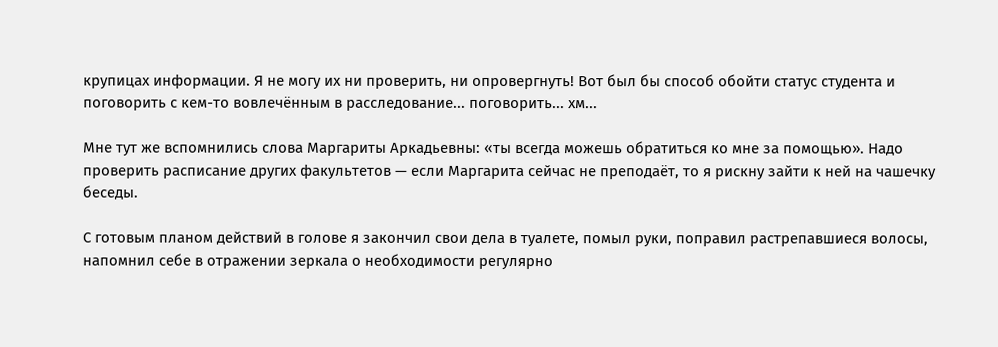крупицах информации. Я не могу их ни проверить, ни опровергнуть! Вот был бы способ обойти статус студента и поговорить с кем-то вовлечённым в расследование... поговорить... хм...

Мне тут же вспомнились слова Маргариты Аркадьевны: «ты всегда можешь обратиться ко мне за помощью». Надо проверить расписание других факультетов — если Маргарита сейчас не преподаёт, то я рискну зайти к ней на чашечку беседы.

С готовым планом действий в голове я закончил свои дела в туалете, помыл руки, поправил растрепавшиеся волосы, напомнил себе в отражении зеркала о необходимости регулярно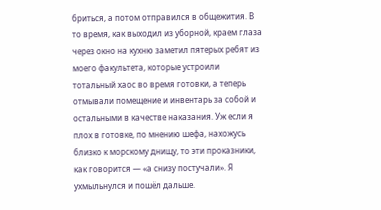бриться, а потом отправился в общежития. В то время, как выходил из уборной, краем глаза через окно на кухню заметил пятерых ребят из моего факультета, которые устроили тотальный хаос во время готовки, а теперь отмывали помещение и инвентарь за собой и остальными в качестве наказания. Уж если я плох в готовке, по мнению шефа, нахожусь близко к морскому днищу, то эти проказники, как говорится — «а снизу постучали». Я ухмыльнулся и пошёл дальше.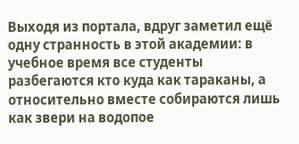Выходя из портала, вдруг заметил ещё одну странность в этой академии: в учебное время все студенты разбегаются кто куда как тараканы, а относительно вместе собираются лишь как звери на водопое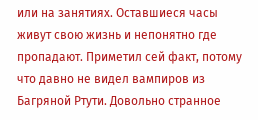или на занятиях. Оставшиеся часы живут свою жизнь и непонятно где пропадают. Приметил сей факт, потому что давно не видел вампиров из Багряной Ртути. Довольно странное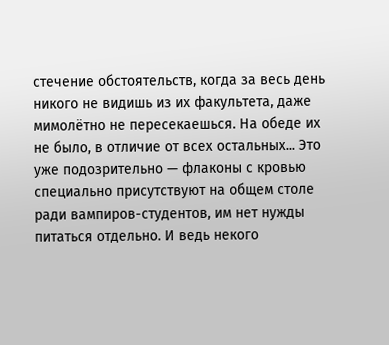стечение обстоятельств, когда за весь день никого не видишь из их факультета, даже мимолётно не пересекаешься. На обеде их не было, в отличие от всех остальных... Это уже подозрительно — флаконы с кровью специально присутствуют на общем столе ради вампиров-студентов, им нет нужды питаться отдельно. И ведь некого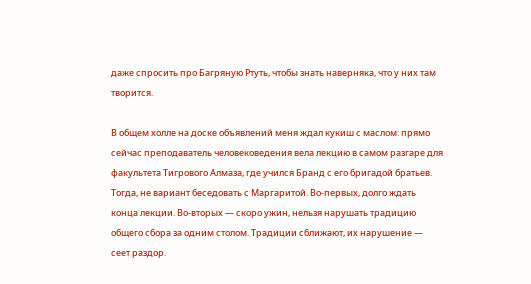даже спросить про Багряную Ртуть, чтобы знать наверняка, что у них там творится.

В общем холле на доске объявлений меня ждал кукиш с маслом: прямо сейчас преподаватель человековедения вела лекцию в самом разгаре для факультета Тигрового Алмаза, где учился Бранд с его бригадой братьев. Тогда, не вариант беседовать с Маргаритой. Во-первых, долго ждать конца лекции. Во-вторых — скоро ужин, нельзя нарушать традицию общего сбора за одним столом. Традиции сближают, их нарушение — сеет раздор.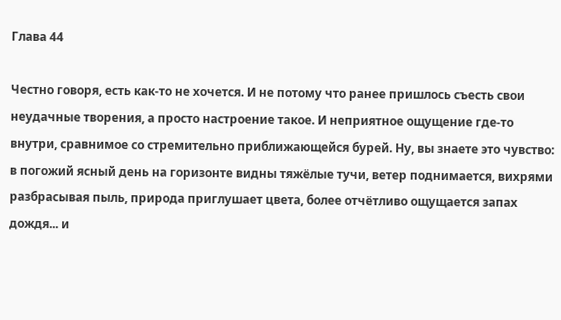Глава 44

Честно говоря, есть как-то не хочется. И не потому что ранее пришлось съесть свои неудачные творения, а просто настроение такое. И неприятное ощущение где-то внутри, сравнимое со стремительно приближающейся бурей. Ну, вы знаете это чувство: в погожий ясный день на горизонте видны тяжёлые тучи, ветер поднимается, вихрями разбрасывая пыль, природа приглушает цвета, более отчётливо ощущается запах дождя... и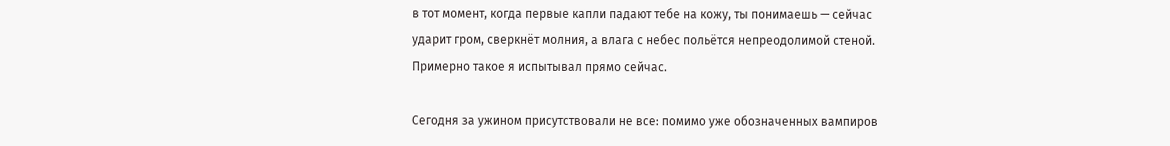в тот момент, когда первые капли падают тебе на кожу, ты понимаешь — сейчас ударит гром, сверкнёт молния, а влага с небес польётся непреодолимой стеной. Примерно такое я испытывал прямо сейчас.

Сегодня за ужином присутствовали не все: помимо уже обозначенных вампиров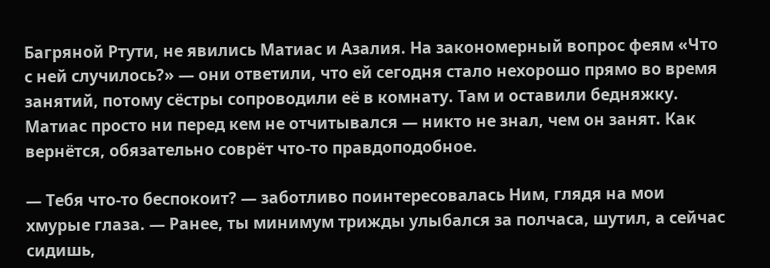Багряной Ртути, не явились Матиас и Азалия. На закономерный вопрос феям «Что с ней случилось?» — они ответили, что ей сегодня стало нехорошо прямо во время занятий, потому сёстры сопроводили её в комнату. Там и оставили бедняжку. Матиас просто ни перед кем не отчитывался — никто не знал, чем он занят. Как вернётся, обязательно соврёт что-то правдоподобное.

— Тебя что-то беспокоит? — заботливо поинтересовалась Ним, глядя на мои хмурые глаза. — Ранее, ты минимум трижды улыбался за полчаса, шутил, а сейчас сидишь,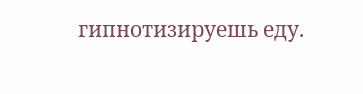гипнотизируешь еду.